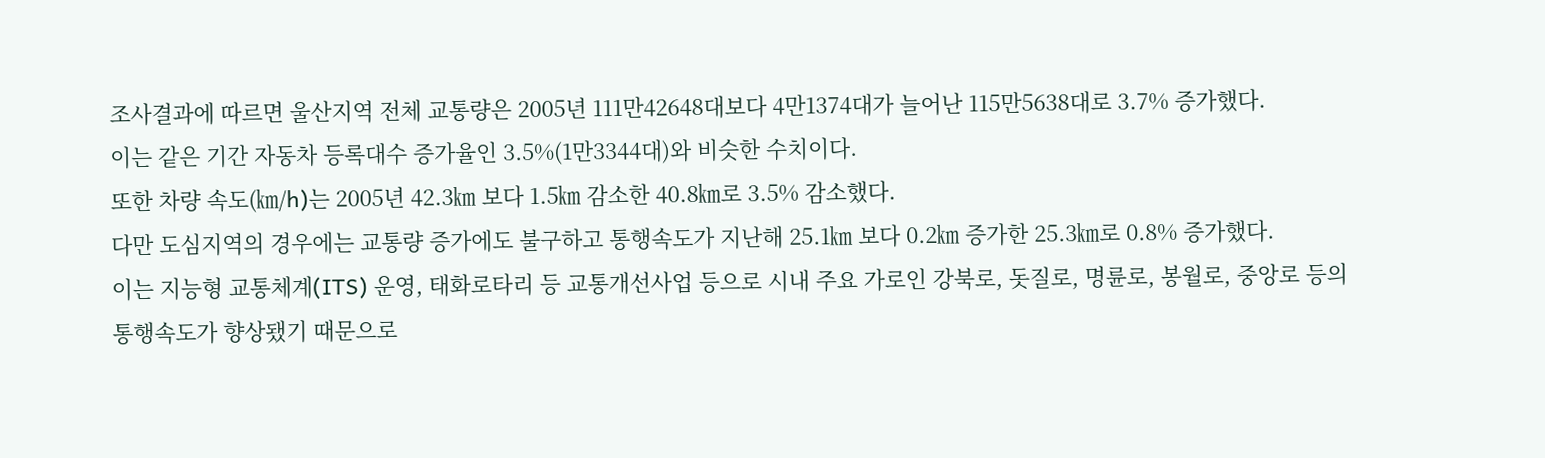조사결과에 따르면 울산지역 전체 교통량은 2005년 111만42648대보다 4만1374대가 늘어난 115만5638대로 3.7% 증가했다.
이는 같은 기간 자동차 등록대수 증가율인 3.5%(1만3344대)와 비슷한 수치이다.
또한 차량 속도(㎞/h)는 2005년 42.3㎞ 보다 1.5㎞ 감소한 40.8㎞로 3.5% 감소했다.
다만 도심지역의 경우에는 교통량 증가에도 불구하고 통행속도가 지난해 25.1㎞ 보다 0.2㎞ 증가한 25.3㎞로 0.8% 증가했다.
이는 지능형 교통체계(ITS) 운영, 태화로타리 등 교통개선사업 등으로 시내 주요 가로인 강북로, 돗질로, 명륜로, 봉월로, 중앙로 등의 통행속도가 향상됐기 때문으로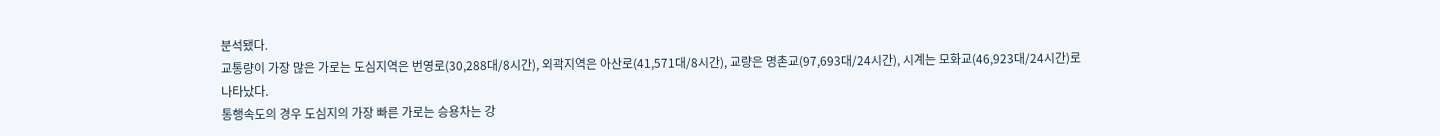분석됐다.
교통량이 가장 많은 가로는 도심지역은 번영로(30,288대/8시간), 외곽지역은 아산로(41,571대/8시간), 교량은 명촌교(97,693대/24시간), 시계는 모화교(46,923대/24시간)로 나타났다.
통행속도의 경우 도심지의 가장 빠른 가로는 승용차는 강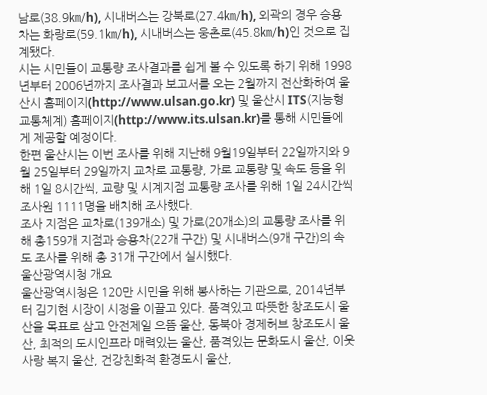남로(38.9㎞/h), 시내버스는 강북로(27.4㎞/h), 외곽의 경우 승용차는 화랑로(59.1㎞/h), 시내버스는 웅촌로(45.8㎞/h)인 것으로 집계됐다.
시는 시민들이 교통량 조사결과를 쉽게 볼 수 있도록 하기 위해 1998년부터 2006년까지 조사결과 보고서를 오는 2월까지 전산화하여 울산시 홈페이지(http://www.ulsan.go.kr) 및 울산시 ITS(지능형교통체계) 홈페이지(http://www.its.ulsan.kr)를 통해 시민들에게 제공할 예정이다.
한편 울산시는 이번 조사를 위해 지난해 9월19일부터 22일까지와 9월 25일부터 29일까지 교차로 교통량, 가로 교통량 및 속도 등을 위해 1일 8시간씩, 교량 및 시계지점 교통량 조사를 위해 1일 24시간씩 조사원 1111명을 배치해 조사했다.
조사 지점은 교차로(139개소) 및 가로(20개소)의 교통량 조사를 위해 총159개 지점과 승용차(22개 구간) 및 시내버스(9개 구간)의 속도 조사를 위해 총 31개 구간에서 실시했다.
울산광역시청 개요
울산광역시청은 120만 시민을 위해 봉사하는 기관으로, 2014년부터 김기현 시장이 시정을 이끌고 있다. 품격있고 따뜻한 창조도시 울산을 목표로 삼고 안전제일 으뜸 울산, 동북아 경제허브 창조도시 울산, 최적의 도시인프라 매력있는 울산, 품격있는 문화도시 울산, 이웃사랑 복지 울산, 건강친화적 환경도시 울산,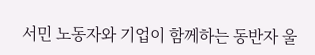서민 노동자와 기업이 함께하는 동반자 울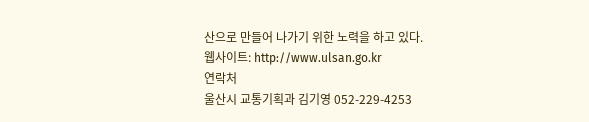산으로 만들어 나가기 위한 노력을 하고 있다.
웹사이트: http://www.ulsan.go.kr
연락처
울산시 교통기획과 김기영 052-229-4253